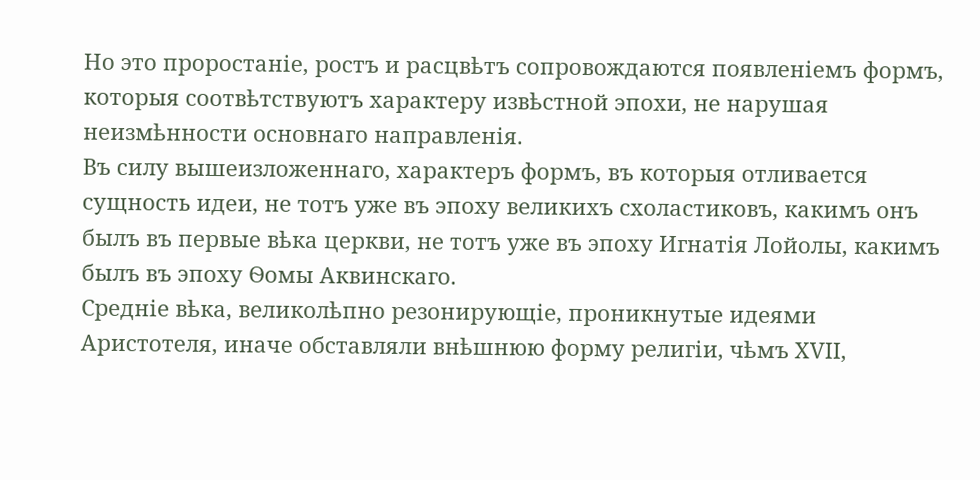Но это проростаніе, ростъ и расцвѣтъ сопровождаются появленіемъ формъ, которыя соотвѣтствуютъ характеру извѣстной эпохи, не нарушая неизмѣнности основнаго направленія.
Въ силу вышеизложеннаго, характеръ формъ, въ которыя отливается сущность идеи, не тотъ уже въ эпоху великихъ схоластиковъ, какимъ онъ былъ въ первые вѣка церкви, не тотъ уже въ эпоху Игнатія Лойолы, какимъ былъ въ эпоху Ѳомы Аквинскаго.
Средніе вѣка, великолѣпно резонирующіе, проникнутые идеями Аристотеля, иначе обставляли внѣшнюю форму религіи, чѣмъ XVII,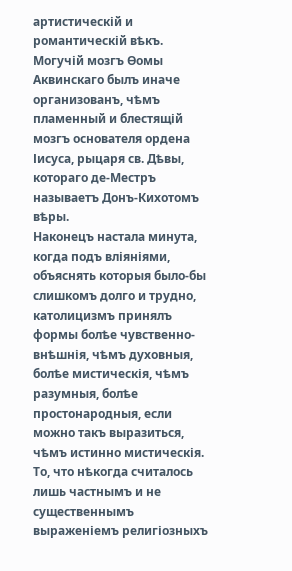артистическій и романтическій вѣкъ. Могучій мозгъ Ѳомы Аквинскаго былъ иначе организованъ, чѣмъ пламенный и блестящій мозгъ основателя ордена Іисуса, рыцаря св. Дѣвы, котораго де-Местръ называетъ Донъ-Кихотомъ вѣры.
Наконецъ настала минута, когда подъ вліяніями, объяснять которыя было-бы слишкомъ долго и трудно, католицизмъ принялъ формы болѣе чувственно-внѣшнія, чѣмъ духовныя, болѣе мистическія, чѣмъ разумныя, болѣе простонародныя, если можно такъ выразиться, чѣмъ истинно мистическія.
То, что нѣкогда считалось лишь частнымъ и не существеннымъ выраженіемъ религіозныхъ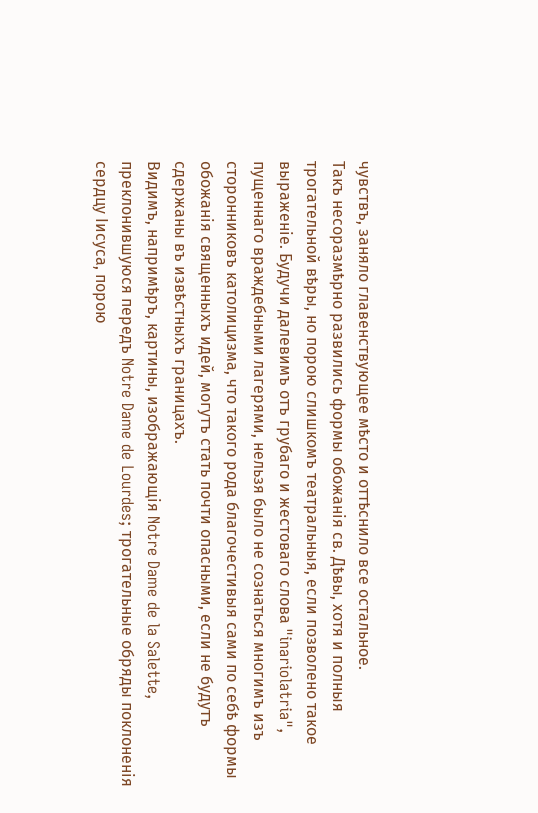чувствъ, заняло главенствующее мѣсто и оттѣснило все остальное.
Такъ несоразмѣрно развились формы обожанія св. Дѣвы, хотя и полныя трогательной вѣры, но порою слишкомъ театральныя, если позволено такое выраженіе. Будучи далевимъ отъ грубаго и жестоваго слова "inariolatria", пущеннаго враждебными лагерями, нельзя было не сознаться многимъ изъ сторонниковъ католицизма, что такого рода благочестивыя сами по себѣ формы обожанія священныхъ идей, могутъ стать почти опасными, если не будутъ сдержаны въ извѣстныхъ границахъ.
Видимъ, напримѣръ, картины, изображающія Notre Dame de la Salette, преклонившуюся передъ Notre Dame de Lourdes; трогательные обряды поклоненія сердцу Іисуса, порою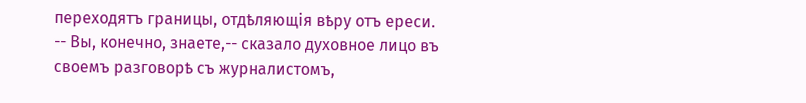переходятъ границы, отдѣляющія вѣру отъ ереси.
-- Вы, конечно, знаете,-- сказало духовное лицо въ своемъ разговорѣ съ журналистомъ,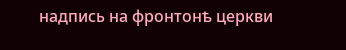надпись на фронтонѣ церкви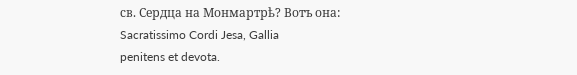св. Сердца на Монмартрѣ? Вотъ она:
Sacratissimo Cordi Jesa, Gallia
penitens et devota.